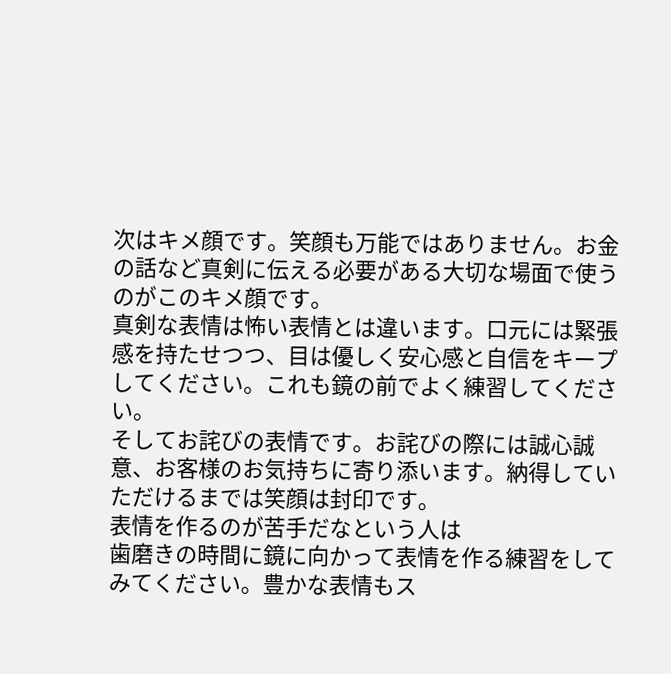次はキメ顔です。笑顔も万能ではありません。お金の話など真剣に伝える必要がある大切な場面で使うのがこのキメ顔です。
真剣な表情は怖い表情とは違います。口元には緊張感を持たせつつ、目は優しく安心感と自信をキープしてください。これも鏡の前でよく練習してください。
そしてお詫びの表情です。お詫びの際には誠心誠意、お客様のお気持ちに寄り添います。納得していただけるまでは笑顔は封印です。
表情を作るのが苦手だなという人は
歯磨きの時間に鏡に向かって表情を作る練習をしてみてください。豊かな表情もス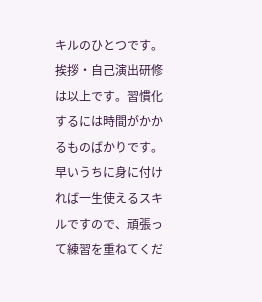キルのひとつです。
挨拶・自己演出研修は以上です。習慣化するには時間がかかるものばかりです。早いうちに身に付ければ一生使えるスキルですので、頑張って練習を重ねてくだ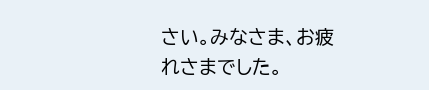さい。みなさま、お疲れさまでした。